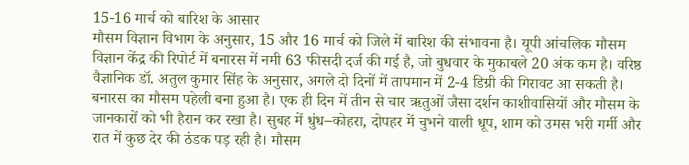15-16 मार्च को बारिश के आसार
मौसम विज्ञान विभाग के अनुसार, 15 और 16 मार्च को जिले में बारिश की संभावना है। यूपी आंचलिक मौसम विज्ञान केंद्र की रिपोर्ट में बनारस में नमी 63 फीसदी दर्ज की गई है, जो बुधवार के मुकाबले 20 अंक कम है। वरिष्ठ वैज्ञानिक डॉ. अतुल कुमार सिंह के अनुसार, अगले दो दिनों में तापमान में 2-4 डिग्री की गिरावट आ सकती है।
बनारस का मौसम पहेली बना हुआ है। एक ही दिन में तीन से चार ऋतुओं जैसा दर्शन काशीवासियों और मौसम के जानकारों को भी हैरान कर रखा है। सुबह में धुंध–कोहरा, दोपहर में चुभने वाली धूप, शाम को उमस भरी गर्मी और रात में कुछ देर की ठंडक पड़ रही है। मौसम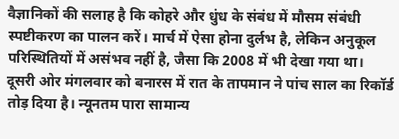वैज्ञानिकों की सलाह है कि कोहरे और धुंध के संबंध में मौसम संबंधी स्पष्टीकरण का पालन करें। मार्च में ऐसा होना दुर्लभ है, लेकिन अनुकूल परिस्थितियों में असंभव नहीं है, जैसा कि 2008 में भी देखा गया था।
दूसरी ओर मंगलवार को बनारस में रात के तापमान ने पांच साल का रिकॉर्ड तोड़ दिया है। न्यूनतम पारा सामान्य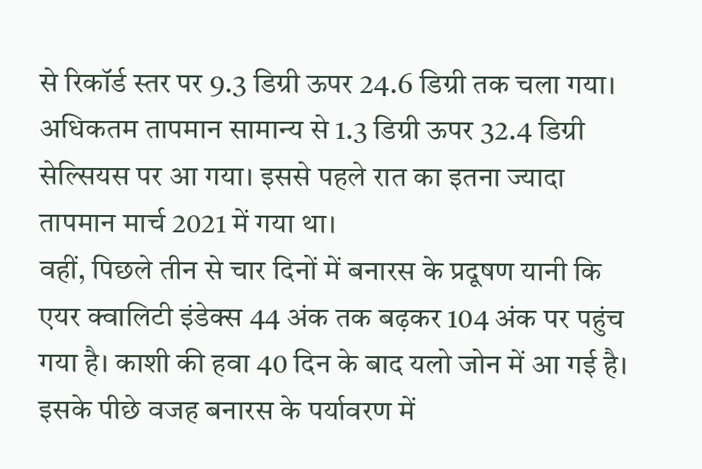से रिकॉर्ड स्तर पर 9.3 डिग्री ऊपर 24.6 डिग्री तक चला गया। अधिकतम तापमान सामान्य से 1.3 डिग्री ऊपर 32.4 डिग्री सेल्सियस पर आ गया। इससे पहले रात का इतना ज्यादा तापमान मार्च 2021 में गया था।
वहीं, पिछले तीन से चार दिनों में बनारस के प्रदूषण यानी कि एयर क्वालिटी इंडेक्स 44 अंक तक बढ़कर 104 अंक पर पहुंच गया है। काशी की हवा 40 दिन के बाद यलो जोन में आ गई है। इसके पीछे वजह बनारस के पर्यावरण में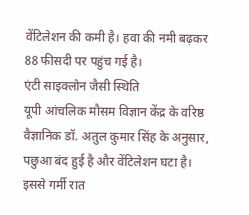वेंटिलेशन की कमी है। हवा की नमी बढ़कर 88 फीसदी पर पहुंच गई है।
एंटी साइक्लोन जैसी स्थिति
यूपी आंचलिक मौसम विज्ञान केंद्र के वरिष्ठ वैज्ञानिक डॉ. अतुल कुमार सिंह के अनुसार, पछुआ बंद हुई है और वेंटिलेशन घटा है। इससे गर्मी रात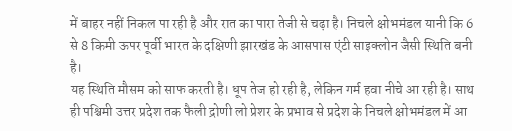में बाहर नहीं निकल पा रही है और रात का पारा तेजी से चढ़ा है। निचले क्षोभमंडल यानी कि 6 से 8 किमी ऊपर पूर्वी भारत के दक्षिणी झारखंड के आसपास एंटी साइक्लोन जैसी स्थिति बनी है।
यह स्थिति मौसम को साफ करती है। धूप तेज हो रही है, लेकिन गर्म हवा नीचे आ रही है। साथ ही पश्चिमी उत्तर प्रदेश तक फैली द्रोणी लो प्रेशर के प्रभाव से प्रदेश के निचले क्षोभमंडल में आ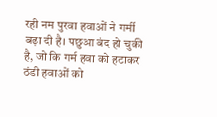रही नम पुरवा हवाओं ने गर्मी बढ़ा दी है। पछुआ बंद हो चुकी है, जो कि गर्म हवा को हटाकर ठंडी हवाओं को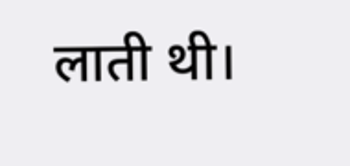लाती थी।